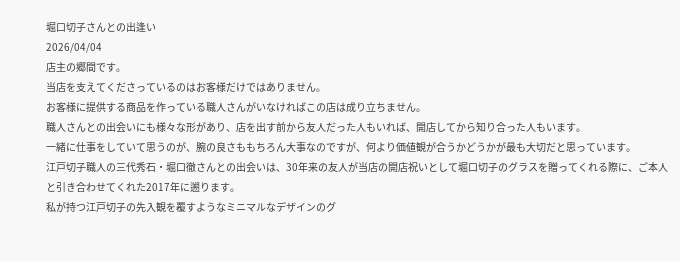堀口切子さんとの出逢い
2026/04/04
店主の郷間です。
当店を支えてくださっているのはお客様だけではありません。
お客様に提供する商品を作っている職人さんがいなければこの店は成り立ちません。
職人さんとの出会いにも様々な形があり、店を出す前から友人だった人もいれば、開店してから知り合った人もいます。
一緒に仕事をしていて思うのが、腕の良さももちろん大事なのですが、何より価値観が合うかどうかが最も大切だと思っています。
江戸切子職人の三代秀石・堀口徹さんとの出会いは、30年来の友人が当店の開店祝いとして堀口切子のグラスを贈ってくれる際に、ご本人と引き合わせてくれた2017年に遡ります。
私が持つ江戸切子の先入観を覆すようなミニマルなデザインのグ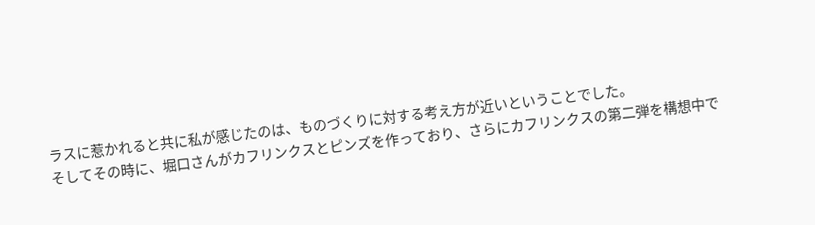ラスに惹かれると共に私が感じたのは、ものづくりに対する考え方が近いということでした。
そしてその時に、堀口さんがカフリンクスとピンズを作っており、さらにカフリンクスの第二弾を構想中で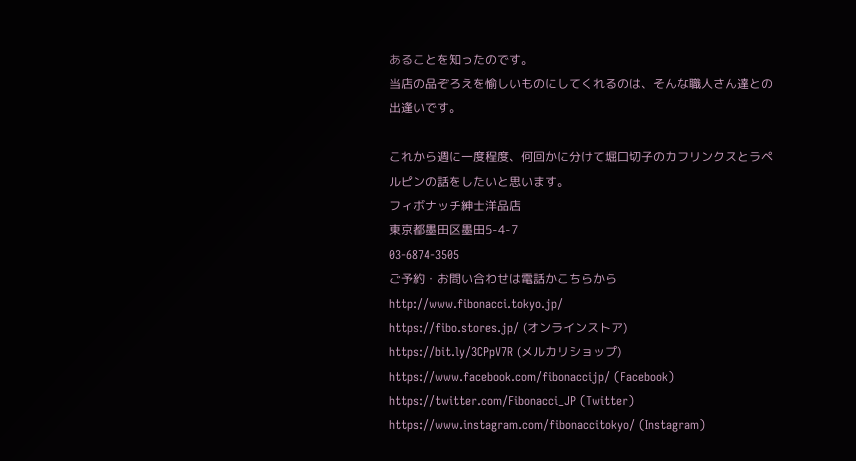あることを知ったのです。
当店の品ぞろえを愉しいものにしてくれるのは、そんな職人さん達との出逢いです。

これから週に一度程度、何回かに分けて堀口切子のカフリンクスとラペルピンの話をしたいと思います。
フィボナッチ紳士洋品店
東京都墨田区墨田5-4-7
03-6874-3505
ご予約・お問い合わせは電話かこちらから
http://www.fibonacci.tokyo.jp/
https://fibo.stores.jp/ (オンラインストア)
https://bit.ly/3CPpV7R (メルカリショップ)
https://www.facebook.com/fibonaccijp/ (Facebook)
https://twitter.com/Fibonacci_JP (Twitter)
https://www.instagram.com/fibonaccitokyo/ (Instagram)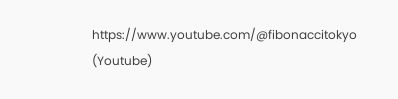https://www.youtube.com/@fibonaccitokyo (Youtube)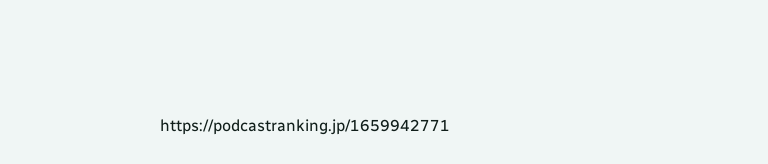https://podcastranking.jp/1659942771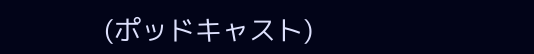(ポッドキャスト)